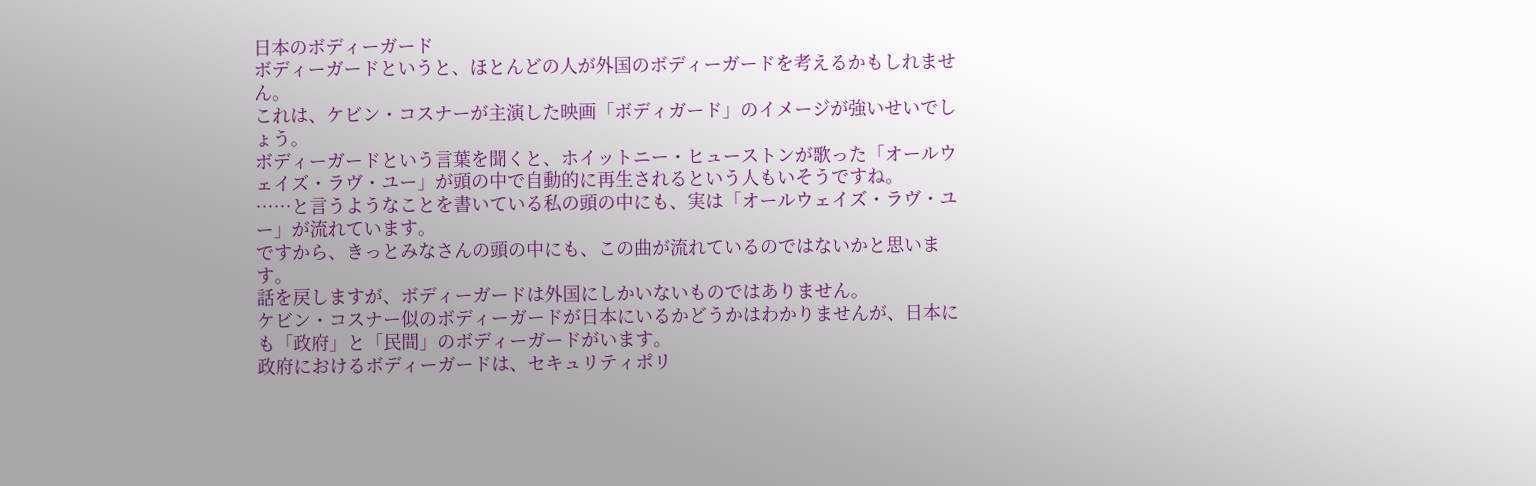日本のボディーガード
ボディーガードというと、ほとんどの人が外国のボディーガードを考えるかもしれません。
これは、ケビン・コスナーが主演した映画「ボディガード」のイメージが強いせいでしょう。
ボディーガードという言葉を聞くと、ホイットニー・ヒューストンが歌った「オールウェイズ・ラヴ・ユー」が頭の中で自動的に再生されるという人もいそうですね。
……と言うようなことを書いている私の頭の中にも、実は「オールウェイズ・ラヴ・ユー」が流れています。
ですから、きっとみなさんの頭の中にも、この曲が流れているのではないかと思います。
話を戻しますが、ボディーガードは外国にしかいないものではありません。
ケビン・コスナー似のボディーガードが日本にいるかどうかはわかりませんが、日本にも「政府」と「民間」のボディーガードがいます。
政府におけるボディーガードは、セキュリティポリ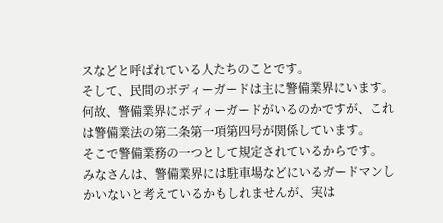スなどと呼ばれている人たちのことです。
そして、民間のボディーガードは主に警備業界にいます。
何故、警備業界にボディーガードがいるのかですが、これは警備業法の第二条第一項第四号が関係しています。
そこで警備業務の一つとして規定されているからです。
みなさんは、警備業界には駐車場などにいるガードマンしかいないと考えているかもしれませんが、実は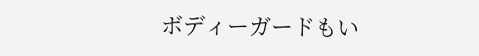ボディーガードもい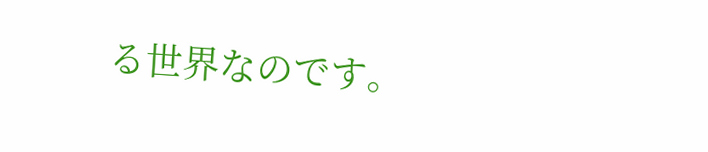る世界なのです。